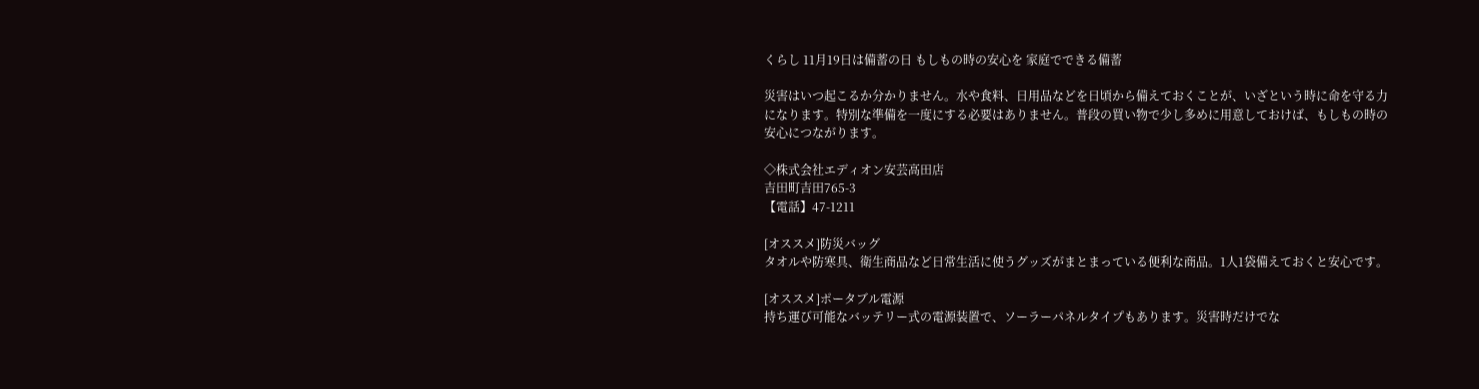くらし 11月19日は備蓄の日 もしもの時の安心を 家庭でできる備蓄

災害はいつ起こるか分かりません。水や食料、日用品などを日頃から備えておくことが、いざという時に命を守る力になります。特別な準備を一度にする必要はありません。普段の買い物で少し多めに用意しておけば、もしもの時の安心につながります。

◇株式会社エディオン安芸高田店
吉田町吉田765-3
【電話】47-1211

[オススメ]防災バッグ
タオルや防寒具、衛生商品など日常生活に使うグッズがまとまっている便利な商品。1人1袋備えておくと安心です。

[オススメ]ポータブル電源
持ち運び可能なバッテリー式の電源装置で、ソーラーパネルタイプもあります。災害時だけでな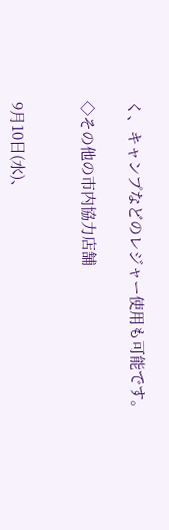く、キャンプなどのレジャー使用も可能です。

◇その他の市内協力店舗


9月10日(水)、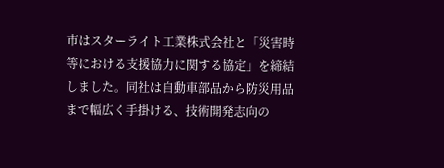市はスターライト工業株式会社と「災害時等における支援協力に関する協定」を締結しました。同社は自動車部品から防災用品まで幅広く手掛ける、技術開発志向の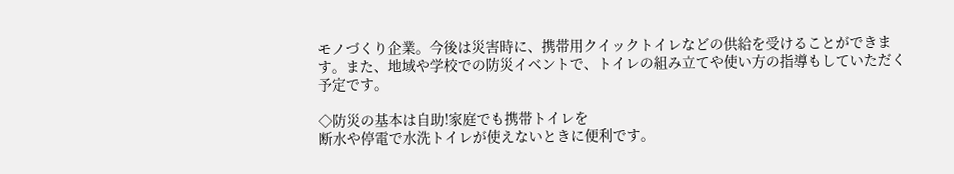モノづくり企業。今後は災害時に、携帯用クイックトイレなどの供給を受けることができます。また、地域や学校での防災イベントで、トイレの組み立てや使い方の指導もしていただく予定です。

◇防災の基本は自助!家庭でも携帯トイレを
断水や停電で水洗トイレが使えないときに便利です。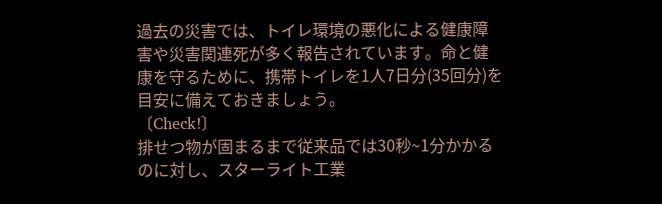過去の災害では、トイレ環境の悪化による健康障害や災害関連死が多く報告されています。命と健康を守るために、携帯トイレを1人7日分(35回分)を目安に備えておきましょう。
〔Check!〕
排せつ物が固まるまで従来品では30秒~1分かかるのに対し、スターライト工業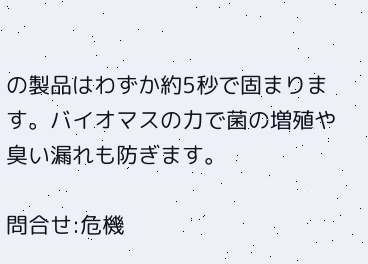の製品はわずか約5秒で固まります。バイオマスの力で菌の増殖や臭い漏れも防ぎます。

問合せ:危機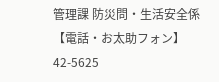管理課 防災問・生活安全係
【電話・お太助フォン】42-5625